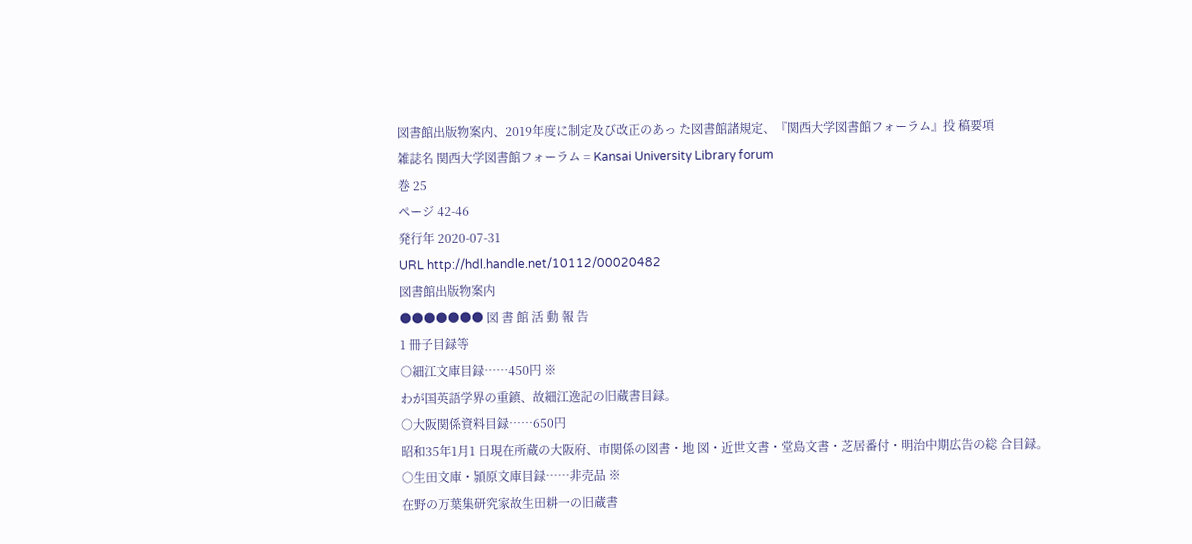図書館出版物案内、2019年度に制定及び改正のあっ た図書館諸規定、『関西大学図書館フォーラム』投 稿要項
雑誌名 関西大学図書館フォーラム = Kansai University Library forum
巻 25
ページ 42‑46
発行年 2020‑07‑31
URL http://hdl.handle.net/10112/00020482
図書館出版物案内
●●●●●●● 図 書 館 活 動 報 告
1 冊子目録等
○細江文庫目録……450円 ※
わが国英語学界の重鎮、故細江逸記の旧蔵書目録。
○大阪関係資料目録……650円
昭和35年1月1 日現在所蔵の大阪府、市関係の図書・地 図・近世文書・堂島文書・芝居番付・明治中期広告の総 合目録。
○生田文庫・頴原文庫目録……非売品 ※
在野の万葉集研究家故生田耕一の旧蔵書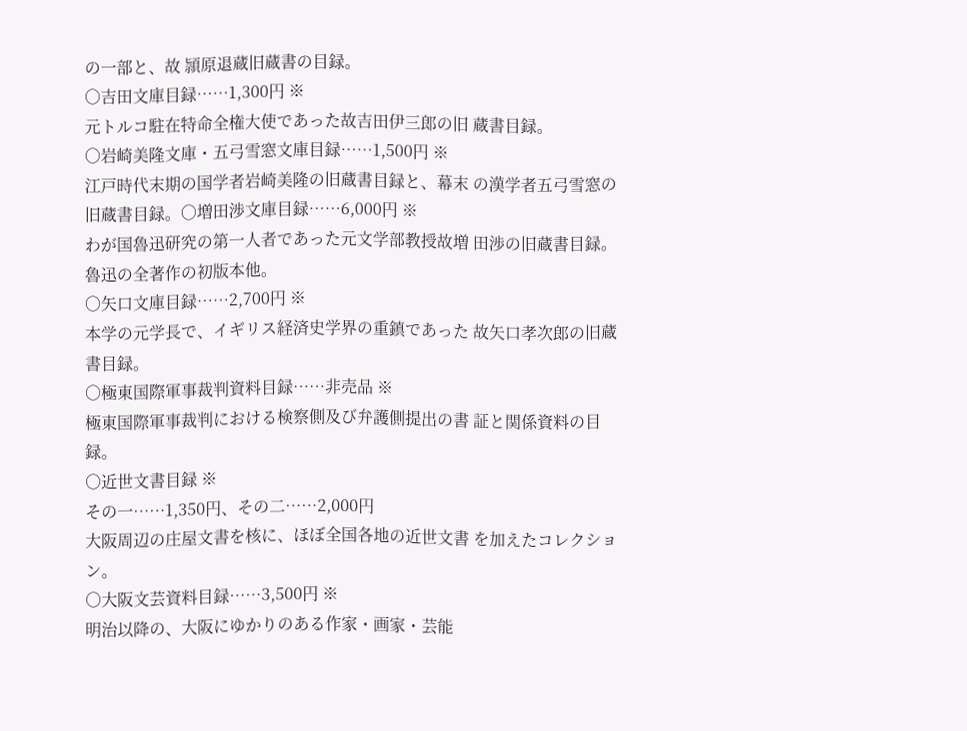の一部と、故 頴原退蔵旧蔵書の目録。
○吉田文庫目録……1,300円 ※
元トルコ駐在特命全権大使であった故吉田伊三郎の旧 蔵書目録。
○岩崎美隆文庫・五弓雪窓文庫目録……1,500円 ※
江戸時代末期の国学者岩崎美隆の旧蔵書目録と、幕末 の漢学者五弓雪窓の旧蔵書目録。○増田渉文庫目録……6,000円 ※
わが国魯迅研究の第一人者であった元文学部教授故増 田渉の旧蔵書目録。魯迅の全著作の初版本他。
○矢口文庫目録……2,700円 ※
本学の元学長で、イギリス経済史学界の重鎮であった 故矢口孝次郎の旧蔵書目録。
○極東国際軍事裁判資料目録……非売品 ※
極東国際軍事裁判における検察側及び弁護側提出の書 証と関係資料の目録。
○近世文書目録 ※
その一……1,350円、その二……2,000円
大阪周辺の庄屋文書を核に、ほぼ全国各地の近世文書 を加えたコレクション。
○大阪文芸資料目録……3,500円 ※
明治以降の、大阪にゆかりのある作家・画家・芸能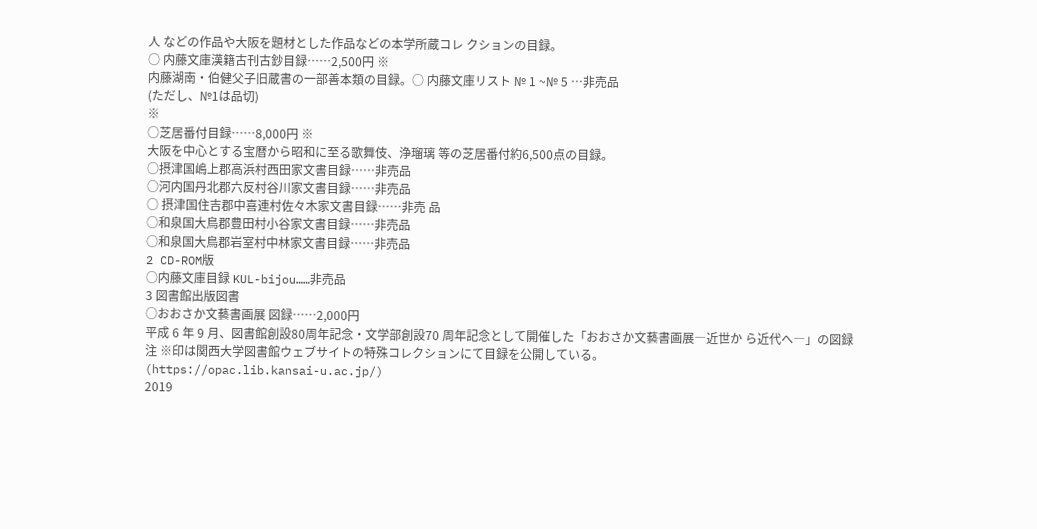人 などの作品や大阪を題材とした作品などの本学所蔵コレ クションの目録。
○ 内藤文庫漢籍古刊古鈔目録……2,500円 ※
内藤湖南・伯健父子旧蔵書の一部善本類の目録。○ 内藤文庫リスト № 1 ~№ 5 …非売品
(ただし、№1は品切)
※
○芝居番付目録……8,000円 ※
大阪を中心とする宝暦から昭和に至る歌舞伎、浄瑠璃 等の芝居番付約6,500点の目録。
○摂津国嶋上郡高浜村西田家文書目録……非売品
○河内国丹北郡六反村谷川家文書目録……非売品
○ 摂津国住吉郡中喜連村佐々木家文書目録……非売 品
○和泉国大鳥郡豊田村小谷家文書目録……非売品
○和泉国大鳥郡岩室村中林家文書目録……非売品
2 CD-ROM版
○内藤文庫目録 KUL-bijou……非売品
3 図書館出版図書
○おおさか文藝書画展 図録……2,000円
平成 6 年 9 月、図書館創設80周年記念・文学部創設70 周年記念として開催した「おおさか文藝書画展―近世か ら近代へ―」の図録
注 ※印は関西大学図書館ウェブサイトの特殊コレクションにて目録を公開している。
(https://opac.lib.kansai-u.ac.jp/)
2019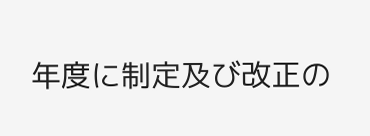年度に制定及び改正の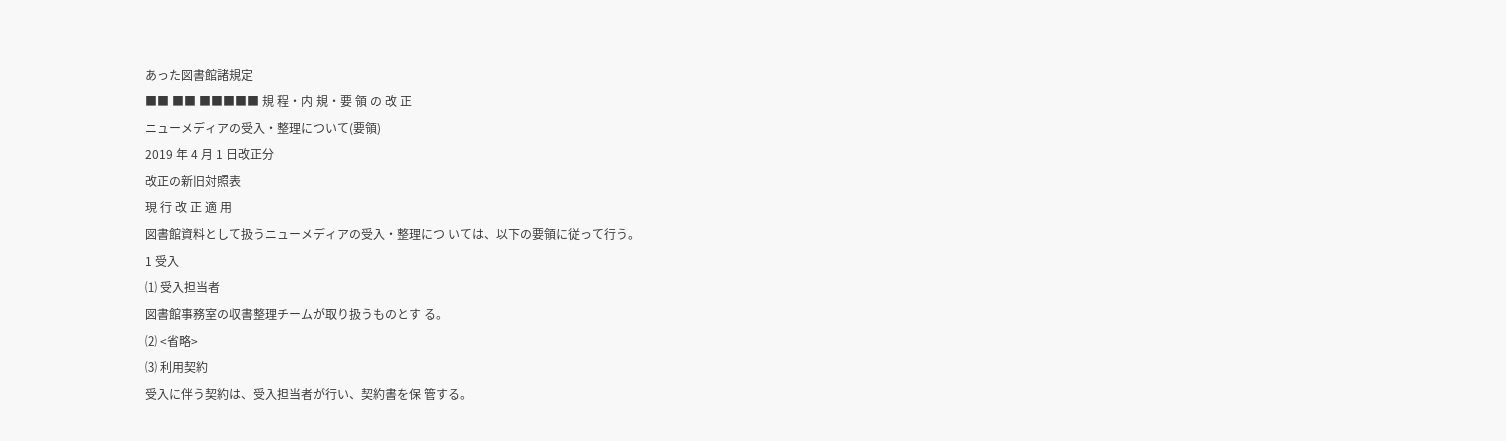あった図書館諸規定
■■ ■■ ■■■■■ 規 程・内 規・要 領 の 改 正
ニューメディアの受入・整理について(要領)
2019 年 4 月 1 日改正分
改正の新旧対照表
現 行 改 正 適 用
図書館資料として扱うニューメディアの受入・整理につ いては、以下の要領に従って行う。
1 受入
⑴ 受入担当者
図書館事務室の収書整理チームが取り扱うものとす る。
⑵ <省略>
⑶ 利用契約
受入に伴う契約は、受入担当者が行い、契約書を保 管する。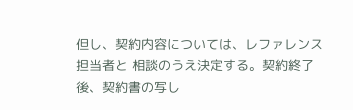但し、契約内容については、レファレンス担当者と 相談のうえ決定する。契約終了後、契約書の写し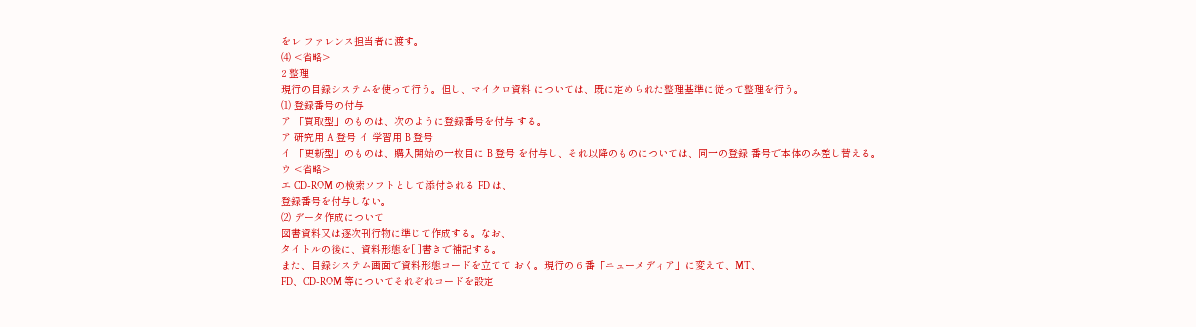をレ ファレンス担当者に渡す。
⑷ <省略>
2 整理
現行の目録システムを使って行う。但し、マイクロ資料 については、既に定められた整理基準に従って整理を行う。
⑴ 登録番号の付与
ア 「買取型」のものは、次のように登録番号を付与 する。
ア 研究用 A 登号 イ 学習用 B 登号
イ 「更新型」のものは、購入開始の一枚目に B 登号 を付与し、それ以降のものについては、同一の登録 番号で本体のみ差し替える。
ウ <省略>
エ CD-ROM の検索ソフトとして添付される FD は、
登録番号を付与しない。
⑵ データ作成について
図書資料又は逐次刊行物に準じて作成する。なお、
タイトルの後に、資料形態を[ ]書きで補記する。
また、目録システム画面で資料形態コードを立てて おく。現行の 6 番「ニューメディア」に変えて、MT、
FD、CD-ROM 等についてそれぞれコードを設定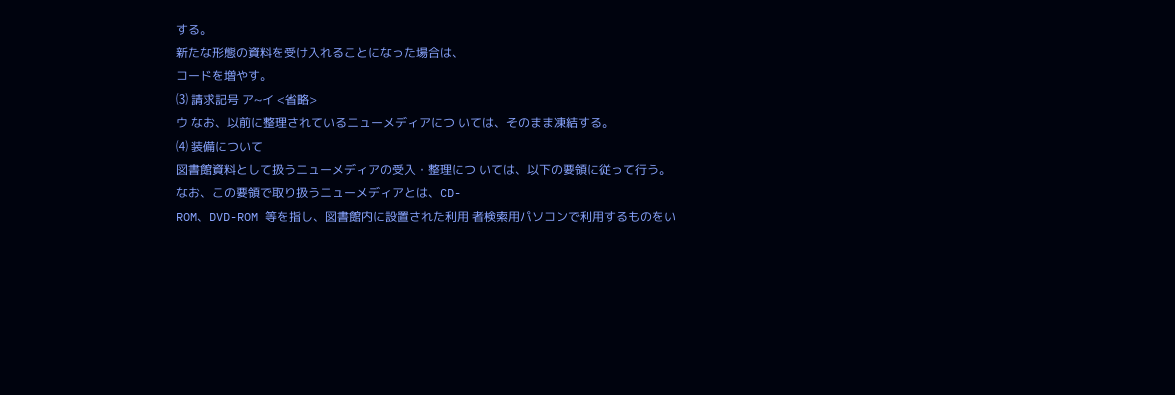する。
新たな形態の資料を受け入れることになった場合は、
コードを増やす。
⑶ 請求記号 ア~イ <省略>
ウ なお、以前に整理されているニューメディアにつ いては、そのまま凍結する。
⑷ 装備について
図書館資料として扱うニューメディアの受入・整理につ いては、以下の要領に従って行う。
なお、この要領で取り扱うニューメディアとは、CD-
ROM、DVD-ROM 等を指し、図書館内に設置された利用 者検索用パソコンで利用するものをい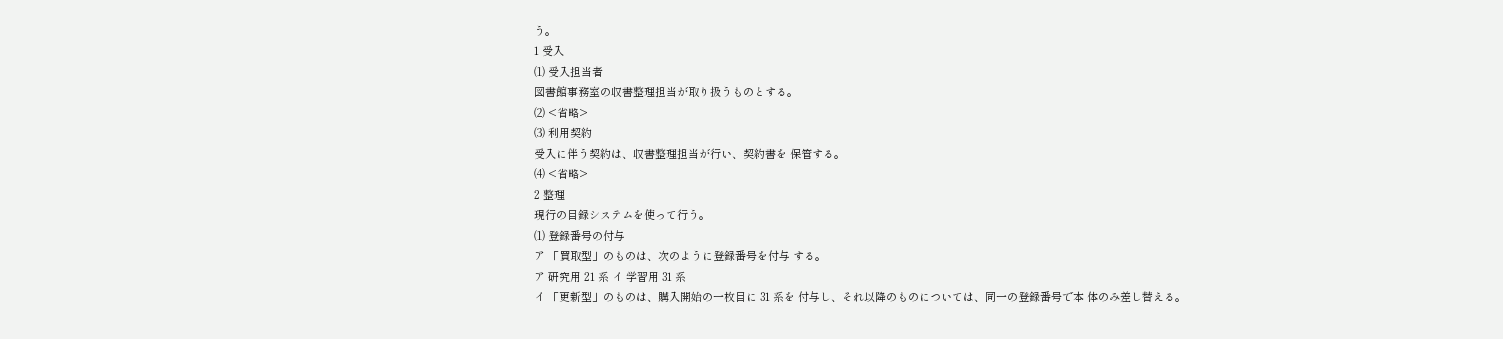う。
1 受入
⑴ 受入担当者
図書館事務室の収書整理担当が取り扱うものとする。
⑵ <省略>
⑶ 利用契約
受入に伴う契約は、収書整理担当が行い、契約書を 保管する。
⑷ <省略>
2 整理
現行の目録システムを使って行う。
⑴ 登録番号の付与
ア 「買取型」のものは、次のように登録番号を付与 する。
ア 研究用 21 系 イ 学習用 31 系
イ 「更新型」のものは、購入開始の一枚目に 31 系を 付与し、それ以降のものについては、同一の登録番号で本 体のみ差し替える。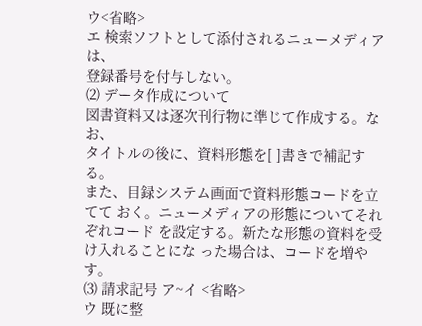ウ<省略>
エ 検索ソフトとして添付されるニューメディアは、
登録番号を付与しない。
⑵ データ作成について
図書資料又は逐次刊行物に準じて作成する。なお、
タイトルの後に、資料形態を[ ]書きで補記する。
また、目録システム画面で資料形態コードを立てて おく。ニューメディアの形態についてそれぞれコード を設定する。新たな形態の資料を受け入れることにな った場合は、コードを増やす。
⑶ 請求記号 ア~イ <省略>
ウ 既に整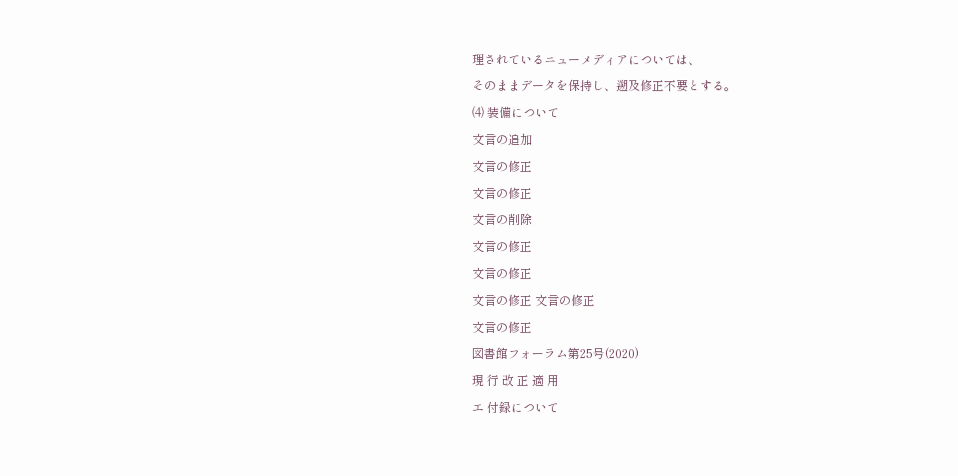理されているニューメディアについては、
そのままデータを保持し、遡及修正不要とする。
⑷ 装備について
文言の追加
文言の修正
文言の修正
文言の削除
文言の修正
文言の修正
文言の修正 文言の修正
文言の修正
図書館フォーラム第25号(2020)
現 行 改 正 適 用
エ 付録について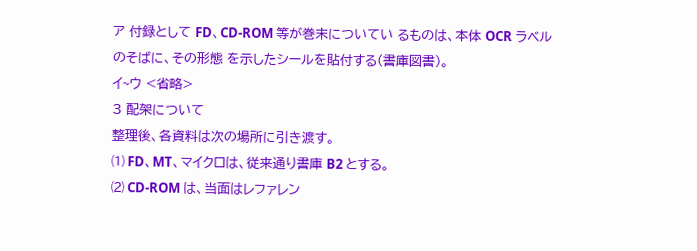ア 付録として FD、CD-ROM 等が巻末についてい るものは、本体 OCR ラベルのそばに、その形態 を示したシールを貼付する(書庫図書)。
イ~ウ <省略>
3 配架について
整理後、各資料は次の場所に引き渡す。
⑴ FD、MT、マイクロは、従来通り書庫 B2 とする。
⑵ CD-ROM は、当面はレファレン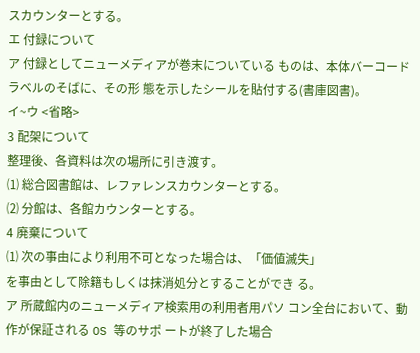スカウンターとする。
エ 付録について
ア 付録としてニューメディアが巻末についている ものは、本体バーコードラベルのそばに、その形 態を示したシールを貼付する(書庫図書)。
イ~ウ <省略>
3 配架について
整理後、各資料は次の場所に引き渡す。
⑴ 総合図書館は、レファレンスカウンターとする。
⑵ 分館は、各館カウンターとする。
4 廃棄について
⑴ 次の事由により利用不可となった場合は、「価値滅失」
を事由として除籍もしくは抹消処分とすることができ る。
ア 所蔵館内のニューメディア検索用の利用者用パソ コン全台において、動作が保証される OS 等のサポ ートが終了した場合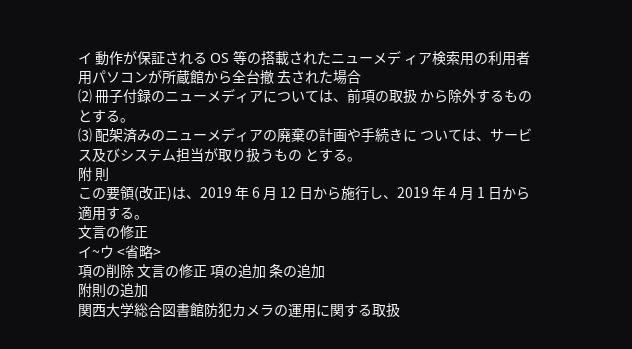イ 動作が保証される OS 等の搭載されたニューメデ ィア検索用の利用者用パソコンが所蔵館から全台撤 去された場合
⑵ 冊子付録のニューメディアについては、前項の取扱 から除外するものとする。
⑶ 配架済みのニューメディアの廃棄の計画や手続きに ついては、サービス及びシステム担当が取り扱うもの とする。
附 則
この要領(改正)は、2019 年 6 月 12 日から施行し、2019 年 4 月 1 日から適用する。
文言の修正
イ~ウ <省略>
項の削除 文言の修正 項の追加 条の追加
附則の追加
関西大学総合図書館防犯カメラの運用に関する取扱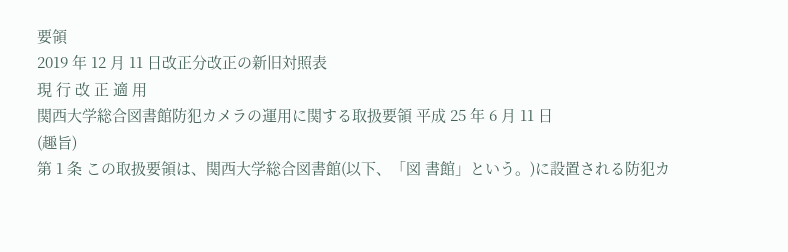要領
2019 年 12 月 11 日改正分改正の新旧対照表
現 行 改 正 適 用
関西大学総合図書館防犯カメラの運用に関する取扱要領 平成 25 年 6 月 11 日
(趣旨)
第 1 条 この取扱要領は、関西大学総合図書館(以下、「図 書館」という。)に設置される防犯カ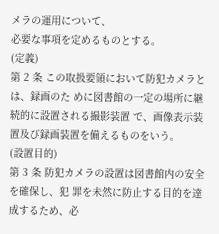メラの運用について、
必要な事項を定めるものとする。
(定義)
第 2 条 この取扱要領において防犯カメラとは、録画のた めに図書館の一定の場所に継続的に設置される撮影装置 で、画像表示装置及び録画装置を備えるものをいう。
(設置目的)
第 3 条 防犯カメラの設置は図書館内の安全を確保し、犯 罪を未然に防止する目的を達成するため、必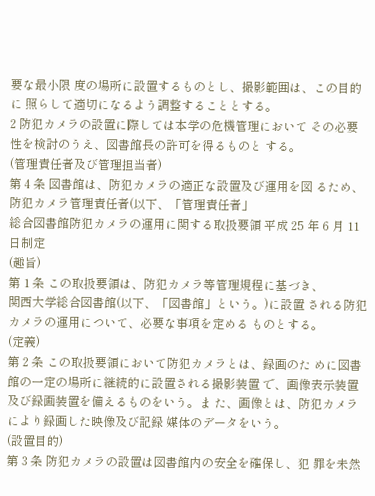要な最小限 度の場所に設置するものとし、撮影範囲は、この目的に 照らして適切になるよう調整することとする。
2 防犯カメラの設置に際しては本学の危機管理において その必要性を検討のうえ、図書館長の許可を得るものと する。
(管理責任者及び管理担当者)
第 4 条 図書館は、防犯カメラの適正な設置及び運用を図 るため、防犯カメラ管理責任者(以下、「管理責任者」
総合図書館防犯カメラの運用に関する取扱要領 平成 25 年 6 月 11 日制定
(趣旨)
第 1 条 この取扱要領は、防犯カメラ等管理規程に基づき、
関西大学総合図書館(以下、「図書館」という。)に設置 される防犯カメラの運用について、必要な事項を定める ものとする。
(定義)
第 2 条 この取扱要領において防犯カメラとは、録画のた めに図書館の一定の場所に継続的に設置される撮影装置 で、画像表示装置及び録画装置を備えるものをいう。ま た、画像とは、防犯カメラにより録画した映像及び記録 媒体のデータをいう。
(設置目的)
第 3 条 防犯カメラの設置は図書館内の安全を確保し、犯 罪を未然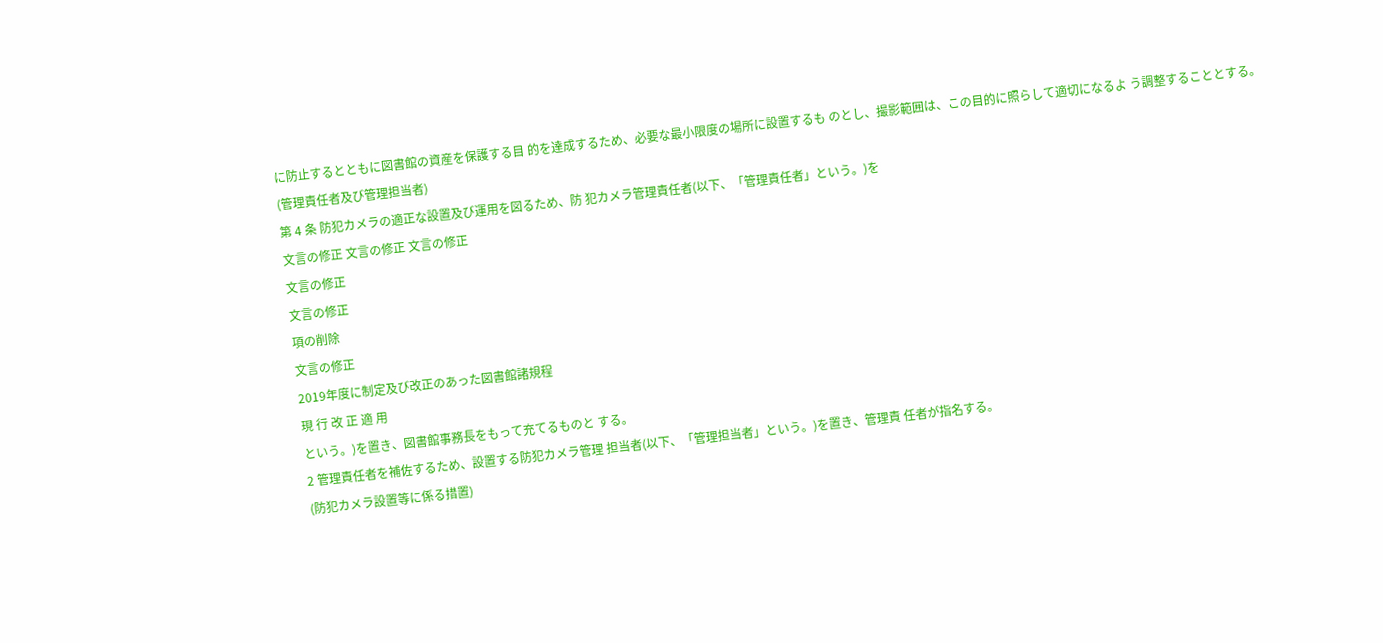に防止するとともに図書館の資産を保護する目 的を達成するため、必要な最小限度の場所に設置するも のとし、撮影範囲は、この目的に照らして適切になるよ う調整することとする。
(管理責任者及び管理担当者)
第 4 条 防犯カメラの適正な設置及び運用を図るため、防 犯カメラ管理責任者(以下、「管理責任者」という。)を
文言の修正 文言の修正 文言の修正
文言の修正
文言の修正
項の削除
文言の修正
2019年度に制定及び改正のあった図書館諸規程
現 行 改 正 適 用
という。)を置き、図書館事務長をもって充てるものと する。
2 管理責任者を補佐するため、設置する防犯カメラ管理 担当者(以下、「管理担当者」という。)を置き、管理責 任者が指名する。
(防犯カメラ設置等に係る措置)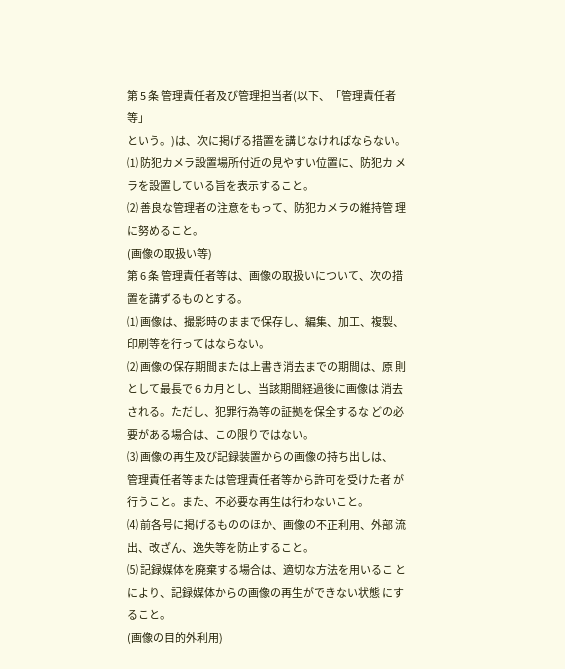第 5 条 管理責任者及び管理担当者(以下、「管理責任者等」
という。)は、次に掲げる措置を講じなければならない。
⑴ 防犯カメラ設置場所付近の見やすい位置に、防犯カ メラを設置している旨を表示すること。
⑵ 善良な管理者の注意をもって、防犯カメラの維持管 理に努めること。
(画像の取扱い等)
第 6 条 管理責任者等は、画像の取扱いについて、次の措 置を講ずるものとする。
⑴ 画像は、撮影時のままで保存し、編集、加工、複製、
印刷等を行ってはならない。
⑵ 画像の保存期間または上書き消去までの期間は、原 則として最長で 6 カ月とし、当該期間経過後に画像は 消去される。ただし、犯罪行為等の証拠を保全するな どの必要がある場合は、この限りではない。
⑶ 画像の再生及び記録装置からの画像の持ち出しは、
管理責任者等または管理責任者等から許可を受けた者 が行うこと。また、不必要な再生は行わないこと。
⑷ 前各号に掲げるもののほか、画像の不正利用、外部 流出、改ざん、逸失等を防止すること。
⑸ 記録媒体を廃棄する場合は、適切な方法を用いるこ とにより、記録媒体からの画像の再生ができない状態 にすること。
(画像の目的外利用)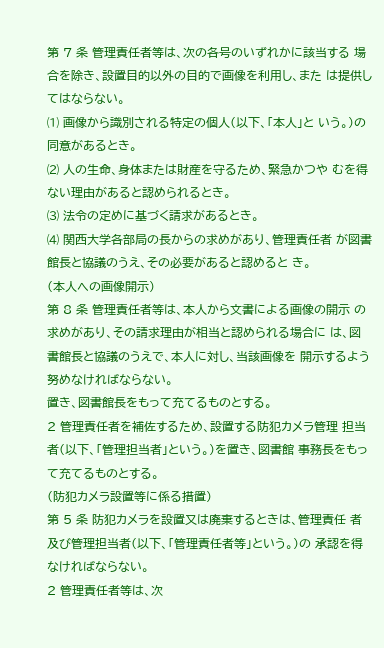第 7 条 管理責任者等は、次の各号のいずれかに該当する 場合を除き、設置目的以外の目的で画像を利用し、また は提供してはならない。
⑴ 画像から識別される特定の個人(以下、「本人」と いう。)の同意があるとき。
⑵ 人の生命、身体または財産を守るため、緊急かつや むを得ない理由があると認められるとき。
⑶ 法令の定めに基づく請求があるとき。
⑷ 関西大学各部局の長からの求めがあり、管理責任者 が図書館長と協議のうえ、その必要があると認めると き。
(本人への画像開示)
第 8 条 管理責任者等は、本人から文書による画像の開示 の求めがあり、その請求理由が相当と認められる場合に は、図書館長と協議のうえで、本人に対し、当該画像を 開示するよう努めなければならない。
置き、図書館長をもって充てるものとする。
2 管理責任者を補佐するため、設置する防犯カメラ管理 担当者(以下、「管理担当者」という。)を置き、図書館 事務長をもって充てるものとする。
(防犯カメラ設置等に係る措置)
第 5 条 防犯カメラを設置又は廃棄するときは、管理責任 者及び管理担当者(以下、「管理責任者等」という。)の 承認を得なければならない。
2 管理責任者等は、次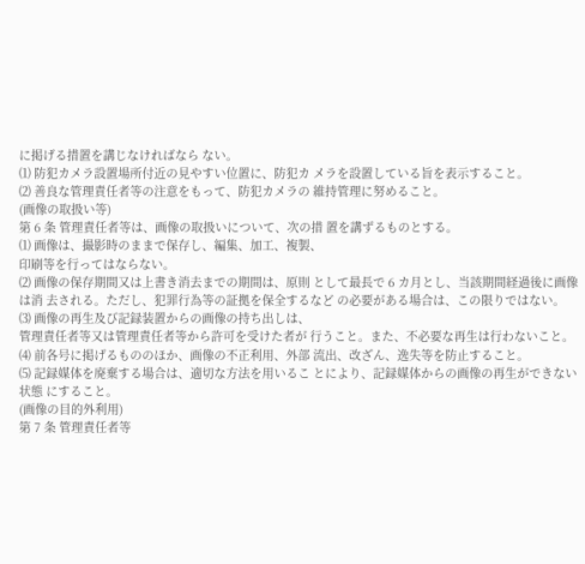に掲げる措置を講じなければなら ない。
⑴ 防犯カメラ設置場所付近の見やすい位置に、防犯カ メラを設置している旨を表示すること。
⑵ 善良な管理責任者等の注意をもって、防犯カメラの 維持管理に努めること。
(画像の取扱い等)
第 6 条 管理責任者等は、画像の取扱いについて、次の措 置を講ずるものとする。
⑴ 画像は、撮影時のままで保存し、編集、加工、複製、
印刷等を行ってはならない。
⑵ 画像の保存期間又は上書き消去までの期間は、原則 として最長で 6 カ月とし、当該期間経過後に画像は消 去される。ただし、犯罪行為等の証拠を保全するなど の必要がある場合は、この限りではない。
⑶ 画像の再生及び記録装置からの画像の持ち出しは、
管理責任者等又は管理責任者等から許可を受けた者が 行うこと。また、不必要な再生は行わないこと。
⑷ 前各号に掲げるもののほか、画像の不正利用、外部 流出、改ざん、逸失等を防止すること。
⑸ 記録媒体を廃棄する場合は、適切な方法を用いるこ とにより、記録媒体からの画像の再生ができない状態 にすること。
(画像の目的外利用)
第 7 条 管理責任者等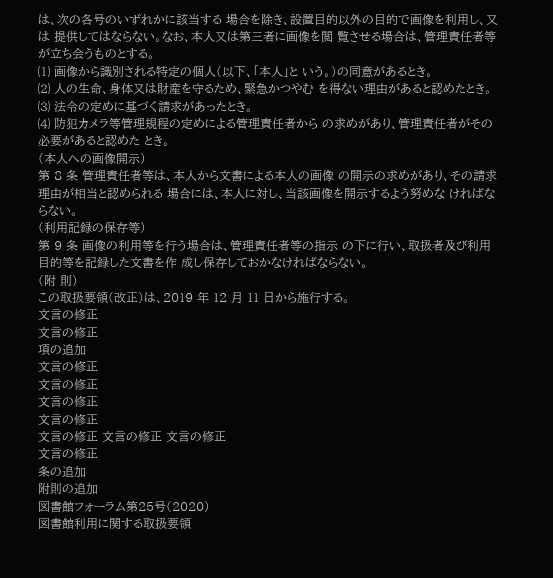は、次の各号のいずれかに該当する 場合を除き、設置目的以外の目的で画像を利用し、又は 提供してはならない。なお、本人又は第三者に画像を閲 覧させる場合は、管理責任者等が立ち会うものとする。
⑴ 画像から識別される特定の個人(以下、「本人」と いう。)の同意があるとき。
⑵ 人の生命、身体又は財産を守るため、緊急かつやむ を得ない理由があると認めたとき。
⑶ 法令の定めに基づく請求があったとき。
⑷ 防犯カメラ等管理規程の定めによる管理責任者から の求めがあり、管理責任者がその必要があると認めた とき。
(本人への画像開示)
第 8 条 管理責任者等は、本人から文書による本人の画像 の開示の求めがあり、その請求理由が相当と認められる 場合には、本人に対し、当該画像を開示するよう努めな ければならない。
(利用記録の保存等)
第 9 条 画像の利用等を行う場合は、管理責任者等の指示 の下に行い、取扱者及び利用目的等を記録した文書を作 成し保存しておかなければならない。
(附 則)
この取扱要領(改正)は、2019 年 12 月 11 日から施行する。
文言の修正
文言の修正
項の追加
文言の修正
文言の修正
文言の修正
文言の修正
文言の修正 文言の修正 文言の修正
文言の修正
条の追加
附則の追加
図書館フォーラム第25号(2020)
図書館利用に関する取扱要領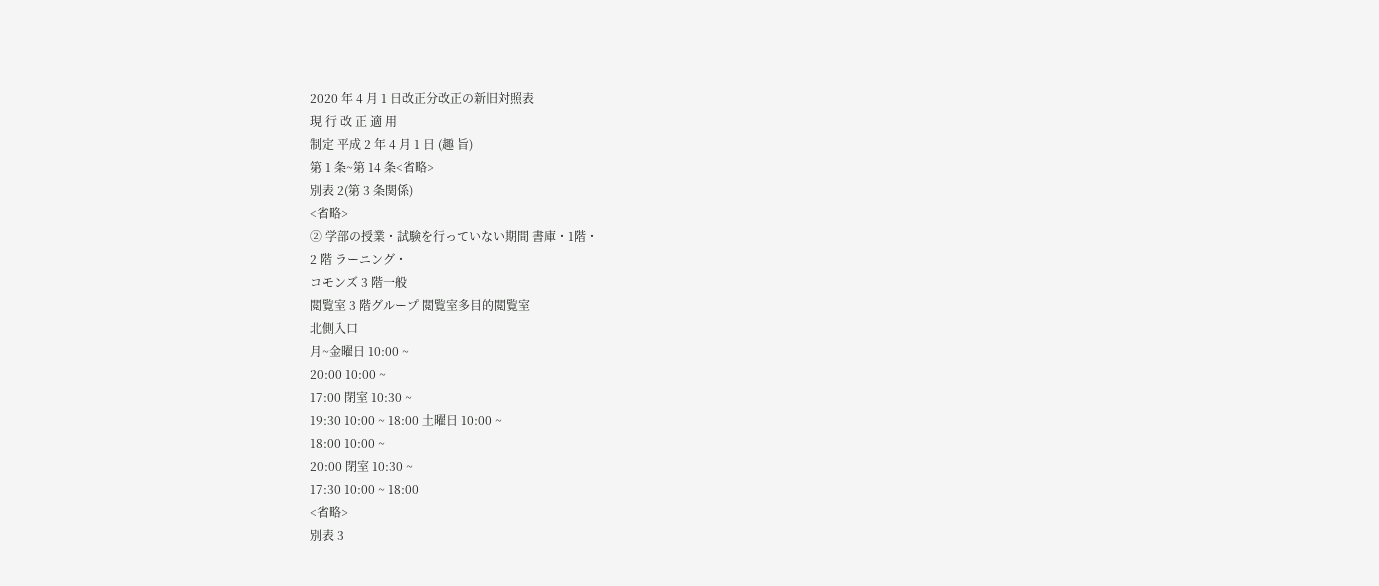2020 年 4 月 1 日改正分改正の新旧対照表
現 行 改 正 適 用
制定 平成 2 年 4 月 1 日 (趣 旨)
第 1 条~第 14 条<省略>
別表 2(第 3 条関係)
<省略>
② 学部の授業・試験を行っていない期間 書庫・1階・
2 階 ラーニング・
コモンズ 3 階一般
閲覧室 3 階グループ 閲覧室多目的閲覧室
北側入口
月~金曜日 10:00 ~
20:00 10:00 ~
17:00 閉室 10:30 ~
19:30 10:00 ~ 18:00 土曜日 10:00 ~
18:00 10:00 ~
20:00 閉室 10:30 ~
17:30 10:00 ~ 18:00
<省略>
別表 3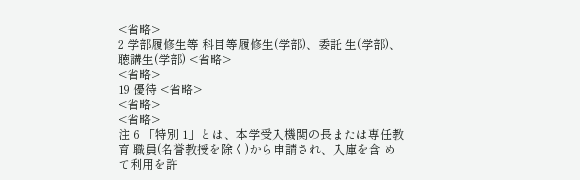<省略>
2 学部履修生等 科目等履修生(学部)、委託 生(学部)、聴講生(学部) <省略>
<省略>
19 優待 <省略>
<省略>
<省略>
注 6 「特別 1」とは、本学受入機関の長または専任教育 職員(名誉教授を除く)から申請され、入庫を含 めて利用を許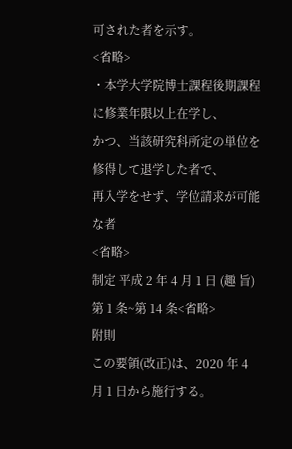可された者を示す。
<省略>
・本学大学院博士課程後期課程に修業年限以上在学し、
かつ、当該研究科所定の単位を修得して退学した者で、
再入学をせず、学位請求が可能な者
<省略>
制定 平成 2 年 4 月 1 日 (趣 旨)
第 1 条~第 14 条<省略>
附則
この要領(改正)は、2020 年 4 月 1 日から施行する。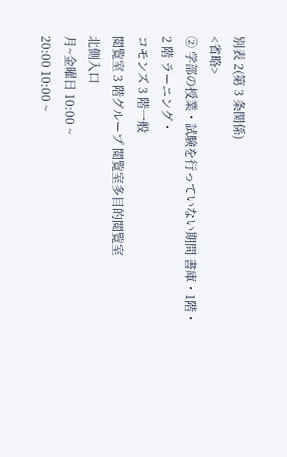別表 2(第 3 条関係)
<省略>
② 学部の授業・試験を行っていない期間 書庫・1階・
2 階 ラーニング・
コモンズ 3 階一般
閲覧室 3 階グループ 閲覧室多目的閲覧室
北側入口
月~金曜日 10:00 ~
20:00 10:00 ~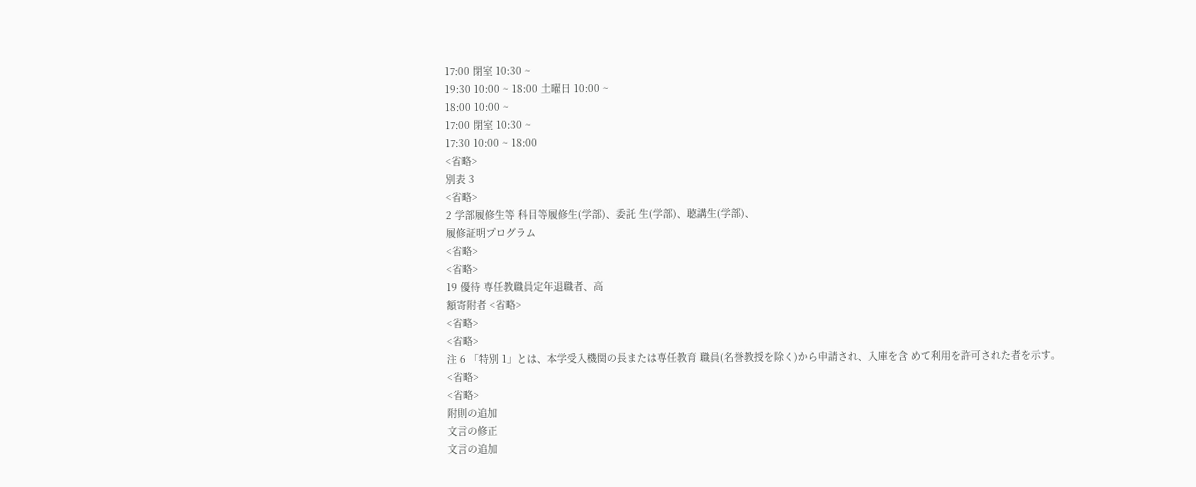17:00 閉室 10:30 ~
19:30 10:00 ~ 18:00 土曜日 10:00 ~
18:00 10:00 ~
17:00 閉室 10:30 ~
17:30 10:00 ~ 18:00
<省略>
別表 3
<省略>
2 学部履修生等 科目等履修生(学部)、委託 生(学部)、聴講生(学部)、
履修証明プログラム
<省略>
<省略>
19 優待 専任教職員定年退職者、高
額寄附者 <省略>
<省略>
<省略>
注 6 「特別 1」とは、本学受入機関の長または専任教育 職員(名誉教授を除く)から申請され、入庫を含 めて利用を許可された者を示す。
<省略>
<省略>
附則の追加
文言の修正
文言の追加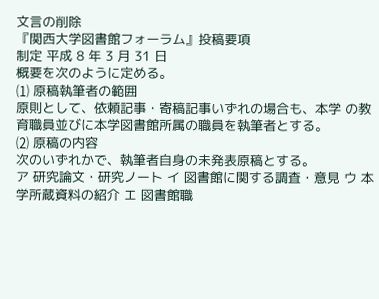文言の削除
『関西大学図書館フォーラム』投稿要項
制定 平成 8 年 3 月 31 日
概要を次のように定める。
⑴ 原稿執筆者の範囲
原則として、依頼記事・寄稿記事いずれの場合も、本学 の教育職員並びに本学図書館所属の職員を執筆者とする。
⑵ 原稿の内容
次のいずれかで、執筆者自身の未発表原稿とする。
ア 研究論文・研究ノート イ 図書館に関する調査・意見 ウ 本学所蔵資料の紹介 エ 図書館職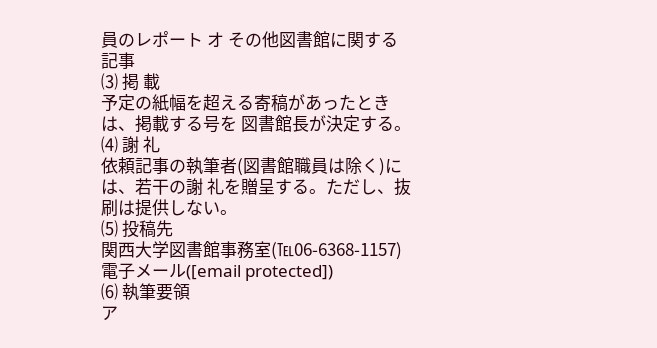員のレポート オ その他図書館に関する記事
⑶ 掲 載
予定の紙幅を超える寄稿があったときは、掲載する号を 図書館長が決定する。
⑷ 謝 礼
依頼記事の執筆者(図書館職員は除く)には、若干の謝 礼を贈呈する。ただし、抜刷は提供しない。
⑸ 投稿先
関西大学図書館事務室(℡06-6368-1157)
電子メール([email protected])
⑹ 執筆要領
ア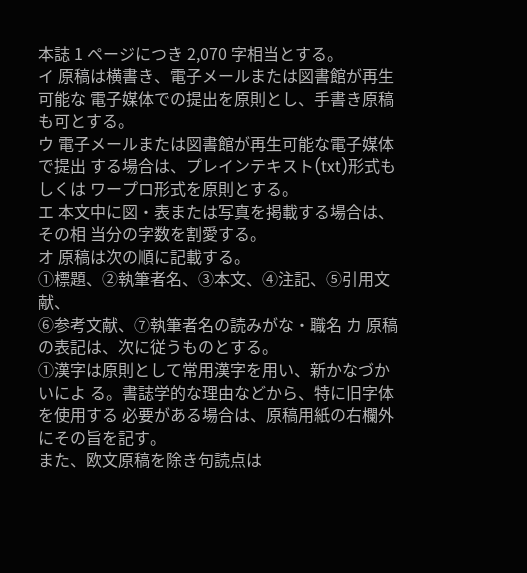本誌 1 ページにつき 2,070 字相当とする。
イ 原稿は横書き、電子メールまたは図書館が再生可能な 電子媒体での提出を原則とし、手書き原稿も可とする。
ウ 電子メールまたは図書館が再生可能な電子媒体で提出 する場合は、プレインテキスト(txt)形式もしくは ワープロ形式を原則とする。
エ 本文中に図・表または写真を掲載する場合は、その相 当分の字数を割愛する。
オ 原稿は次の順に記載する。
①標題、②執筆者名、③本文、④注記、⑤引用文献、
⑥参考文献、⑦執筆者名の読みがな・職名 カ 原稿の表記は、次に従うものとする。
①漢字は原則として常用漢字を用い、新かなづかいによ る。書誌学的な理由などから、特に旧字体を使用する 必要がある場合は、原稿用紙の右欄外にその旨を記す。
また、欧文原稿を除き句読点は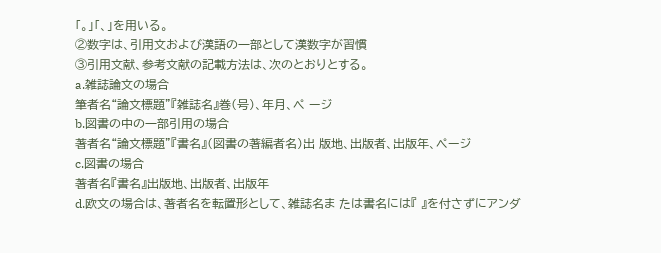「。」「、」を用いる。
②数字は、引用文および漢語の一部として漢数字が習慣
③引用文献、参考文献の記載方法は、次のとおりとする。
a.雑誌論文の場合
筆者名“論文標題”『雑誌名』巻(号)、年月、ペ ージ
b.図書の中の一部引用の場合
著者名“論文標題”『書名』(図書の著編者名)出 版地、出版者、出版年、ページ
c.図書の場合
著者名『書名』出版地、出版者、出版年
d.欧文の場合は、著者名を転置形として、雑誌名ま たは書名には『 』を付さずにアンダ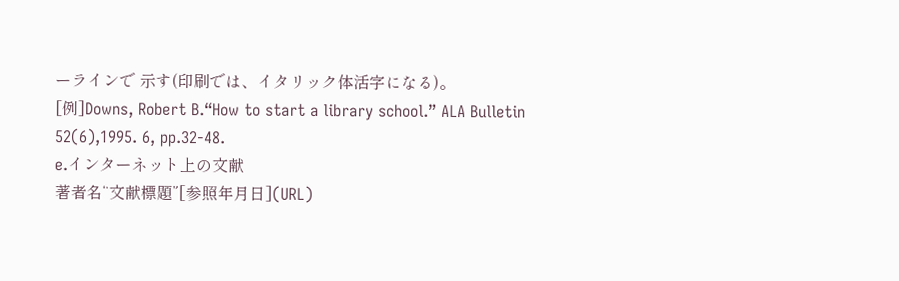ーラインで 示す(印刷では、イタリック体活字になる)。
[例]Downs, Robert B.“How to start a library school.” ALA Bulletin 52(6),1995. 6, pp.32-48.
e.インターネット上の文献
著者名“文献標題”[参照年月日](URL)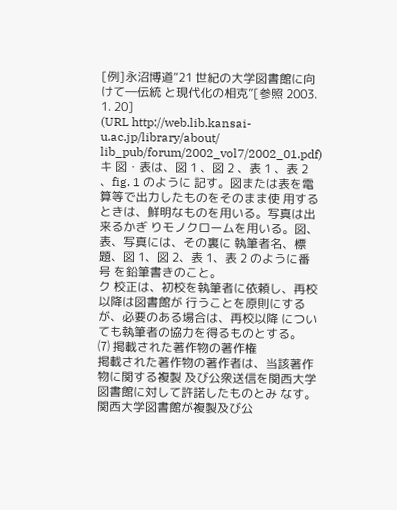[例]永沼博道“21 世紀の大学図書館に向けて―伝統 と現代化の相克”[参照 2003. 1. 20]
(URL http://web.lib.kansai-u.ac.jp/library/about/
lib_pub/forum/2002_vol7/2002_01.pdf)
キ 図・表は、図 1 、図 2 、表 1 、表 2 、fig. 1 のように 記す。図または表を電算等で出力したものをそのまま使 用するときは、鮮明なものを用いる。写真は出来るかぎ りモノクロームを用いる。図、表、写真には、その裏に 執筆者名、標題、図 1、図 2、表 1、表 2 のように番号 を鉛筆書きのこと。
ク 校正は、初校を執筆者に依頼し、再校以降は図書館が 行うことを原則にするが、必要のある場合は、再校以降 についても執筆者の協力を得るものとする。
⑺ 掲載された著作物の著作権
掲載された著作物の著作者は、当該著作物に関する複製 及び公衆送信を関西大学図書館に対して許諾したものとみ なす。関西大学図書館が複製及び公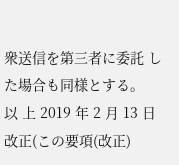衆送信を第三者に委託 した場合も同様とする。
以 上 2019 年 2 月 13 日改正(この要項(改正)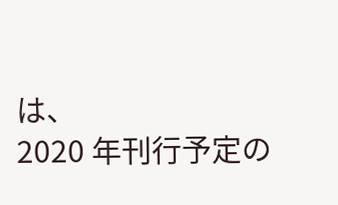は、
2020 年刊行予定の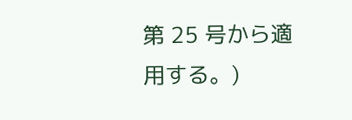第 25 号から適用する。)